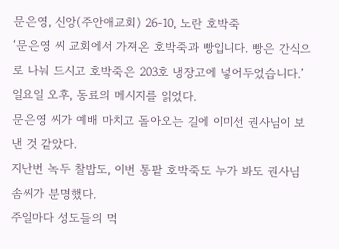문은영, 신앙(주안애교회) 26-10, 노란 호박죽
‘문은영 씨 교회에서 가져온 호박죽과 빵입니다. 빵은 간식으로 나눠 드시고 호박죽은 203호 냉장고에 넣어두었습니다.’
일요일 오후, 동료의 메시지를 읽었다.
문은영 씨가 예배 마치고 돌아오는 길에 이미선 권사님이 보낸 것 같았다.
지난번 녹두 찰밥도, 이번 통팥 호박죽도 누가 봐도 권사님 솜씨가 분명했다.
주일마다 성도들의 먹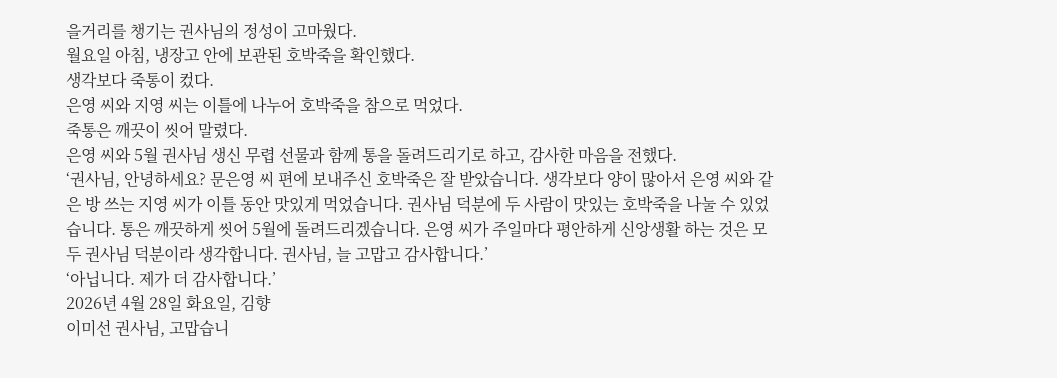을거리를 챙기는 권사님의 정성이 고마웠다.
월요일 아침, 냉장고 안에 보관된 호박죽을 확인했다.
생각보다 죽통이 컸다.
은영 씨와 지영 씨는 이틀에 나누어 호박죽을 참으로 먹었다.
죽통은 깨끗이 씻어 말렸다.
은영 씨와 5월 권사님 생신 무렵 선물과 함께 통을 돌려드리기로 하고, 감사한 마음을 전했다.
‘권사님, 안녕하세요? 문은영 씨 편에 보내주신 호박죽은 잘 받았습니다. 생각보다 양이 많아서 은영 씨와 같은 방 쓰는 지영 씨가 이틀 동안 맛있게 먹었습니다. 권사님 덕분에 두 사람이 맛있는 호박죽을 나눌 수 있었습니다. 통은 깨끗하게 씻어 5월에 돌려드리겠습니다. 은영 씨가 주일마다 평안하게 신앙생활 하는 것은 모두 권사님 덕분이라 생각합니다. 권사님, 늘 고맙고 감사합니다.’
‘아닙니다. 제가 더 감사합니다.’
2026년 4월 28일 화요일, 김향
이미선 권사님, 고맙습니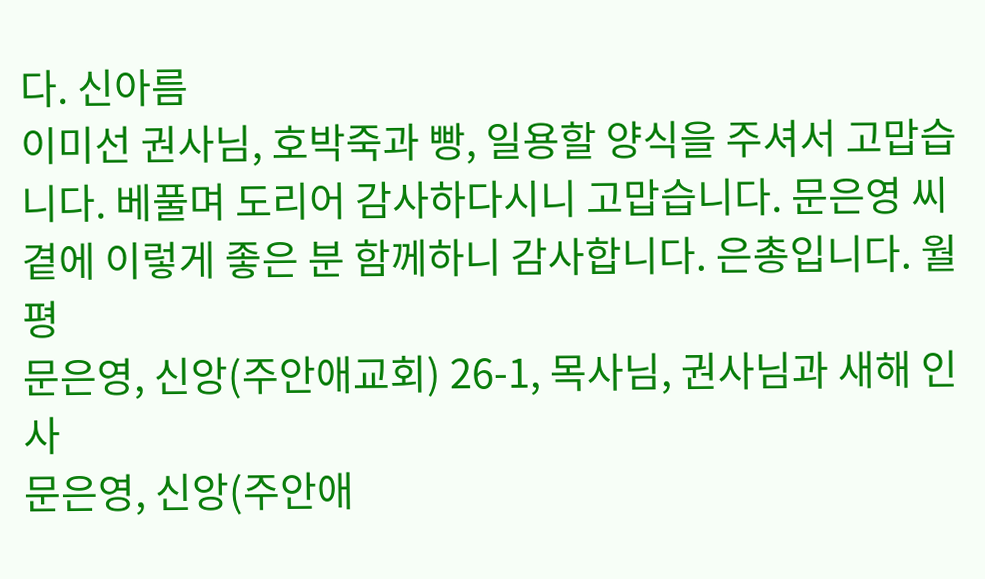다. 신아름
이미선 권사님, 호박죽과 빵, 일용할 양식을 주셔서 고맙습니다. 베풀며 도리어 감사하다시니 고맙습니다. 문은영 씨 곁에 이렇게 좋은 분 함께하니 감사합니다. 은총입니다. 월평
문은영, 신앙(주안애교회) 26-1, 목사님, 권사님과 새해 인사
문은영, 신앙(주안애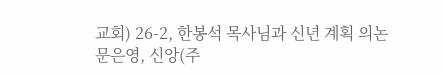교회) 26-2, 한봉석 목사님과 신년 계획 의논
문은영, 신앙(주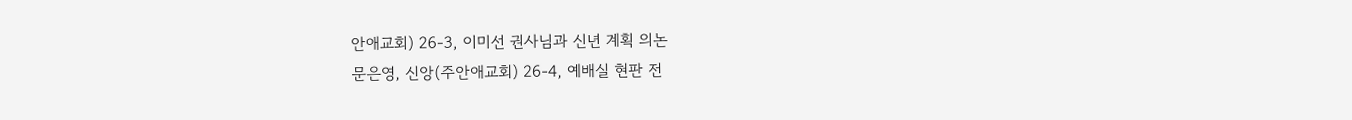안애교회) 26-3, 이미선 권사님과 신년 계획 의논
문은영, 신앙(주안애교회) 26-4, 예배실 현판 전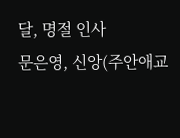달, 명절 인사
문은영, 신앙(주안애교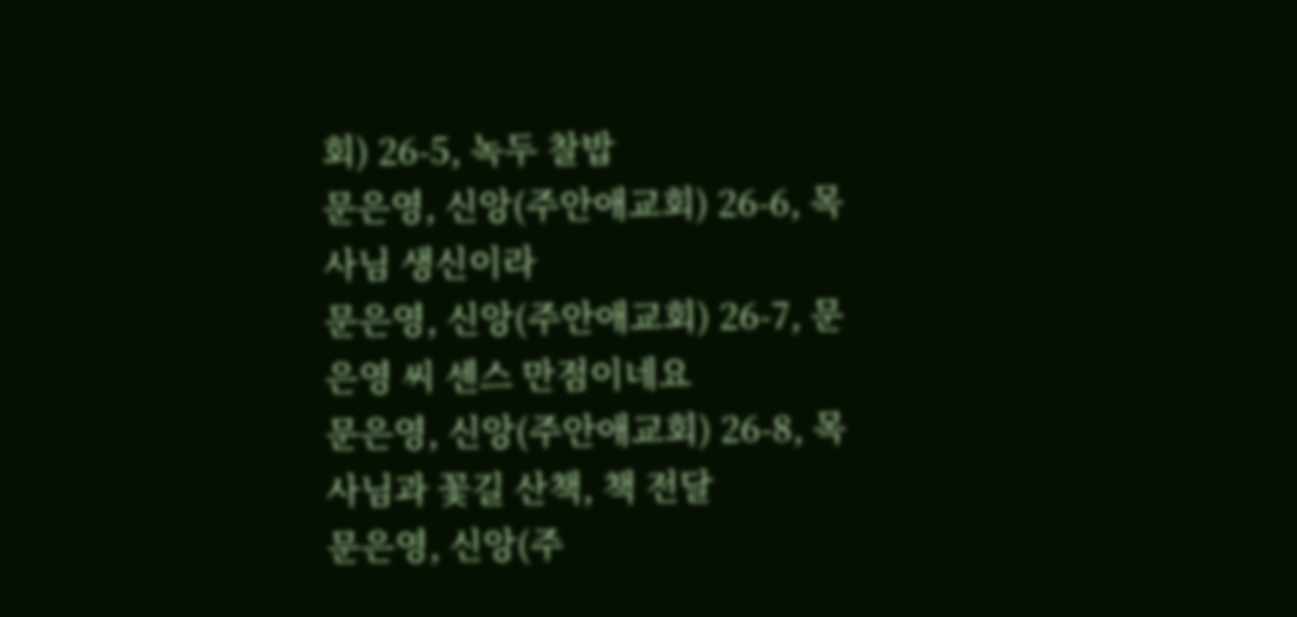회) 26-5, 녹두 찰밥
문은영, 신앙(주안애교회) 26-6, 목사님 생신이라
문은영, 신앙(주안애교회) 26-7, 문은영 씨 센스 만점이네요
문은영, 신앙(주안애교회) 26-8, 목사님과 꽃길 산책, 책 전달
문은영, 신앙(주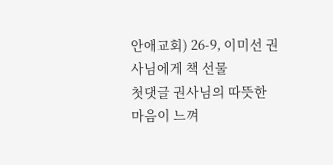안애교회) 26-9, 이미선 권사님에게 책 선물
첫댓글 권사님의 따뜻한 마음이 느껴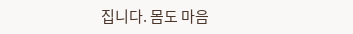집니다. 몸도 마음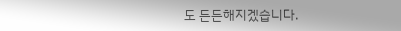도 든든해지겠습니다.